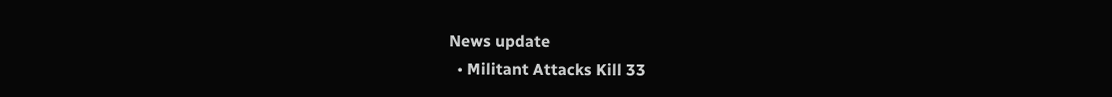News update
  • Militant Attacks Kill 33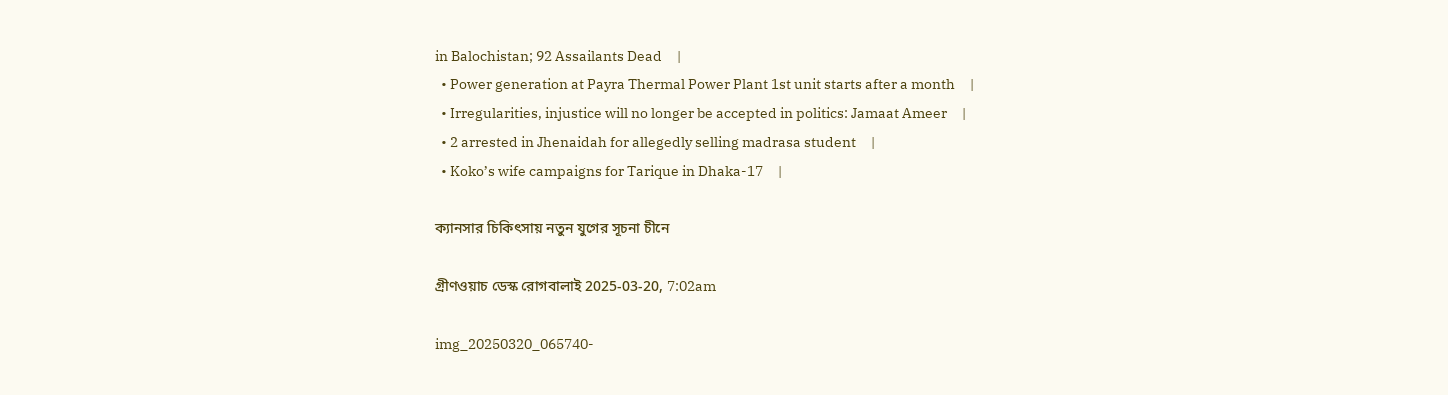in Balochistan; 92 Assailants Dead     |
  • Power generation at Payra Thermal Power Plant 1st unit starts after a month     |
  • Irregularities, injustice will no longer be accepted in politics: Jamaat Ameer     |
  • 2 arrested in Jhenaidah for allegedly selling madrasa student     |
  • Koko’s wife campaigns for Tarique in Dhaka-17     |

ক্যানসার চিকিৎসায় নতুন যুগের সূচনা চীনে

গ্রীণওয়াচ ডেস্ক রোগবালাই 2025-03-20, 7:02am

img_20250320_065740-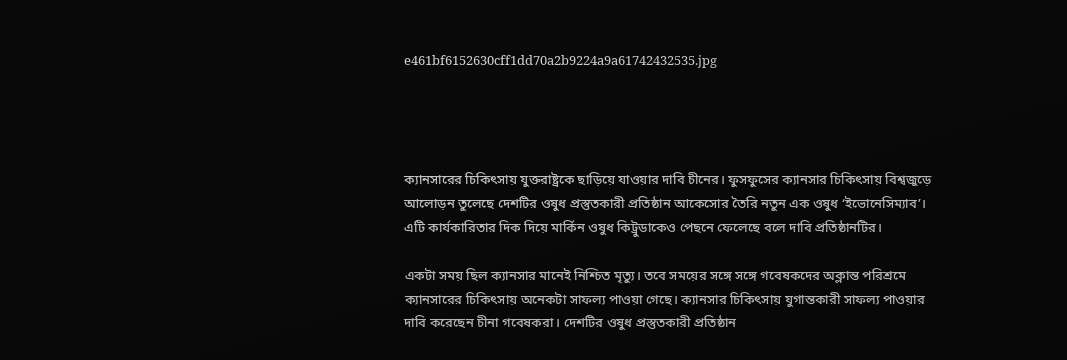e461bf6152630cff1dd70a2b9224a9a61742432535.jpg




ক্যানসারের চিকিৎসায় যুক্তরাষ্ট্রকে ছাড়িয়ে যাওয়ার দাবি চীনের। ফুসফুসের ক্যানসার চিকিৎসায় বিশ্বজুড়ে আলোড়ন তুলেছে দেশটির ওষুধ প্রস্তুতকারী প্রতিষ্ঠান আকেসোর তৈরি নতুন এক ওষুধ ‘ইভোনেসিম্যাব’। এটি কার্যকারিতার দিক দিয়ে মার্কিন ওষুধ কিট্রুডাকেও পেছনে ফেলেছে বলে দাবি প্রতিষ্ঠানটির।

একটা সময় ছিল ক্যানসার মানেই নিশ্চিত মৃত্যু। তবে সময়ের সঙ্গে সঙ্গে গবেষকদের অক্লান্ত পরিশ্রমে ক্যানসারের চিকিৎসায় অনেকটা সাফল্য পাওয়া গেছে। ক্যানসার চিকিৎসায় যুগান্তকারী সাফল্য পাওয়ার দাবি করেছেন চীনা গবেষকরা। দেশটির ওষুধ প্রস্তুতকারী প্রতিষ্ঠান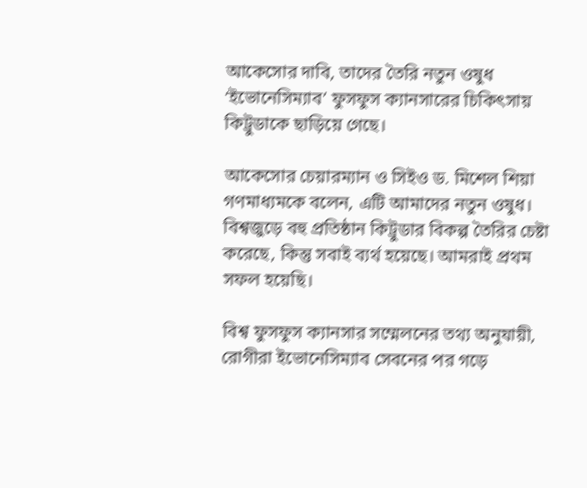আকেসোর দাবি, তাদের তৈরি নতুন ওষুধ ‘ইভোনেসিম্যাব’ ফুসফুস ক্যানসারের চিকিৎসায় কিট্রুডাকে ছাড়িয়ে গেছে।

আকেসোর চেয়ারম্যান ও সিইও ড. মিশেল শিয়া গণমাধ্যমকে বলেন, এটি আমাদের নতুন ওষুধ। বিশ্বজুড়ে বহু প্রতিষ্ঠান কিট্রুডার বিকল্প তৈরির চেষ্টা করেছে, কিন্তু সবাই ব্যর্থ হয়েছে। আমরাই প্রথম সফল হয়েছি।

বিশ্ব ফুসফুস ক্যানসার সম্মেলনের তথ্য অনুযায়ী, রোগীরা ইভোনেসিম্যাব সেবনের পর গড়ে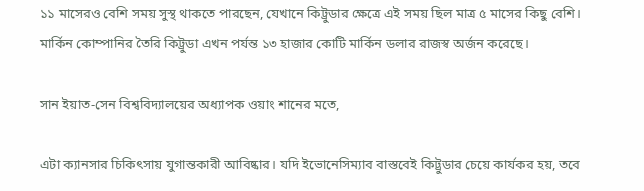১১ মাসেরও বেশি সময় সুস্থ থাকতে পারছেন, যেখানে কিট্রুডার ক্ষেত্রে এই সময় ছিল মাত্র ৫ মাসের কিছু বেশি। মার্কিন কোম্পানির তৈরি কিট্রুডা এখন পর্যন্ত ১৩ হাজার কোটি মার্কিন ডলার রাজস্ব অর্জন করেছে।

সান ইয়াত-সেন বিশ্ববিদ্যালয়ের অধ্যাপক ওয়াং শানের মতে,

এটা ক্যানসার চিকিৎসায় যুগান্তকারী আবিষ্কার। যদি ইভোনেসিম্যাব বাস্তবেই কিট্রুডার চেয়ে কার্যকর হয়, তবে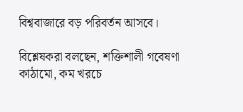বিশ্ববাজারে বড় পরিবর্তন আসবে।

বিশ্লেষকরা বলছেন, শক্তিশালী গবেষণা কাঠামো, কম খরচে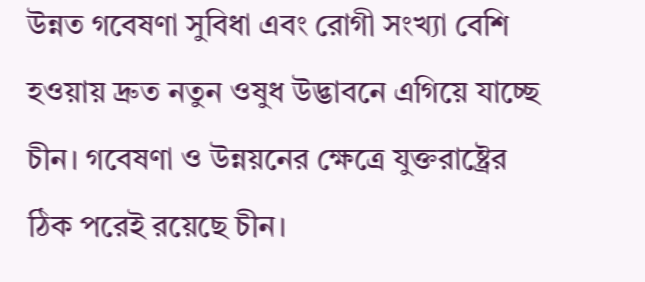উন্নত গবেষণা সুবিধা এবং রোগী সংখ্যা বেশি হওয়ায় দ্রুত নতুন ওষুধ উদ্ভাবনে এগিয়ে যাচ্ছে চীন। গবেষণা ও উন্নয়নের ক্ষেত্রে যুক্তরাষ্ট্রের ঠিক পরেই রয়েছে চীন।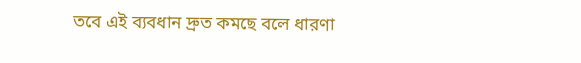তবে এই ব্যবধান দ্রুত কমছে বলে ধারণা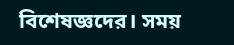বিশেষজ্ঞদের। সময়